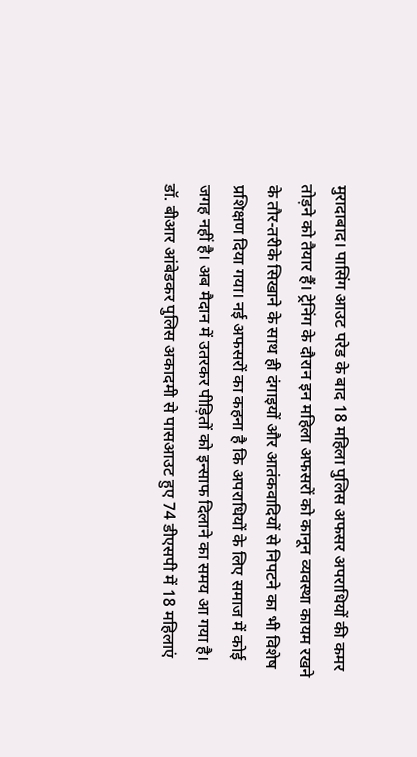मुरादाबाद। पासिंग आउट परेड के बाद 18 महिला पुलिस अफसर अपराधियों की कमर तोड़ने को तैयार हैं। ट्रेनिंग के दौरान इन महिला अफसरों को कानून व्यवस्था कायम रखने के तौर-तरीके सिखाने के साथ ही दंगाइयों और आतंकवादियों से निपटने का भी विशेष प्रशिक्षण दिया गया। नई अफसरों का कहना है कि अपराधियों के लिए समाज में कोई जगह नहीं है। अब मैदान में उतरकर पीड़ितों को इन्साफ दिलाने का समय आ गया है।
डॉ. बीआर आंबेडकर पुलिस अकादमी से पासआउट हुए 74 डीएसपी में 18 महिलाएं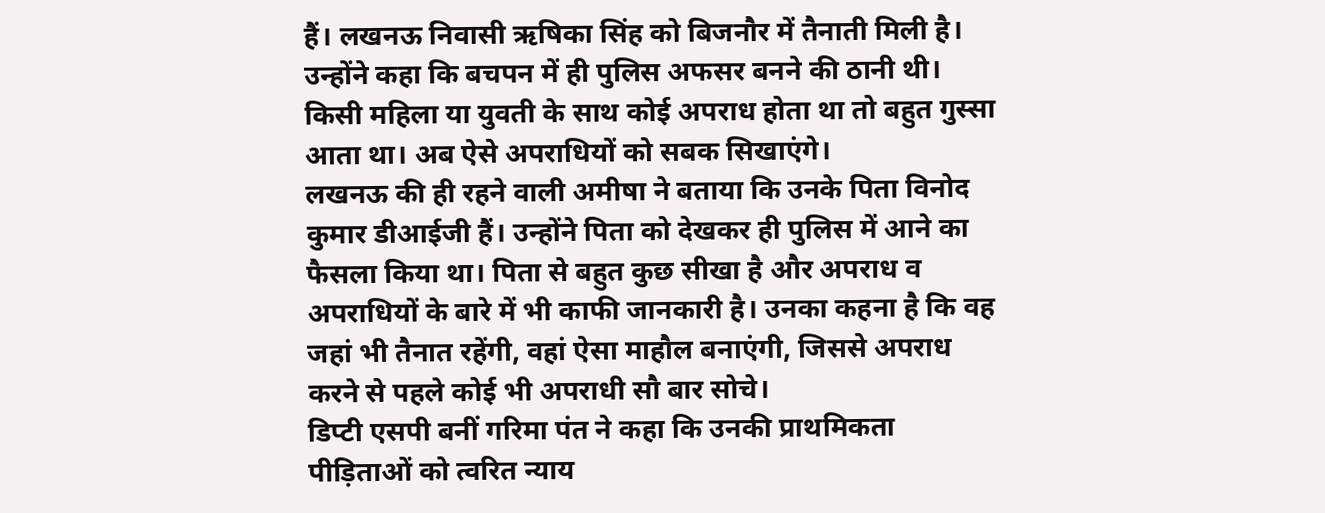हैं। लखनऊ निवासी ऋषिका सिंह को बिजनौर में तैनाती मिली है। उन्होंने कहा कि बचपन में ही पुलिस अफसर बनने की ठानी थी। किसी महिला या युवती के साथ कोई अपराध होता था तो बहुत गुस्सा आता था। अब ऐसे अपराधियों को सबक सिखाएंगे।
लखनऊ की ही रहने वाली अमीषा ने बताया कि उनके पिता विनोद कुमार डीआईजी हैं। उन्होंने पिता को देखकर ही पुलिस में आने का फैसला किया था। पिता से बहुत कुछ सीखा है और अपराध व अपराधियों के बारे में भी काफी जानकारी है। उनका कहना है कि वह जहां भी तैनात रहेंगी, वहां ऐसा माहौल बनाएंगी, जिससे अपराध करने से पहले कोई भी अपराधी सौ बार सोचे।
डिप्टी एसपी बनीं गरिमा पंत ने कहा कि उनकी प्राथमिकता पीड़िताओं को त्वरित न्याय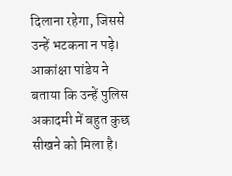दिलाना रहेगा, जिससे उन्हें भटकना न पड़े। आकांक्षा पांडेय ने बताया कि उन्हें पुलिस अकादमी में बहुत कुछ सीखने को मिला है।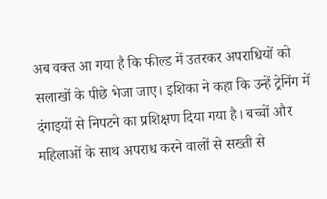अब वक्त आ गया है कि फील्ड में उतरकर अपराधियों को सलाखों के पीछे भेजा जाए। इशिका ने कहा कि उन्हें ट्रेनिंग में दंगाइयों से निपटने का प्रशिक्षण दिया गया है। बच्चों और महिलाओं के साथ अपराध करने वालों से सख्ती से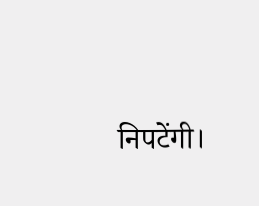निपटेंगी।